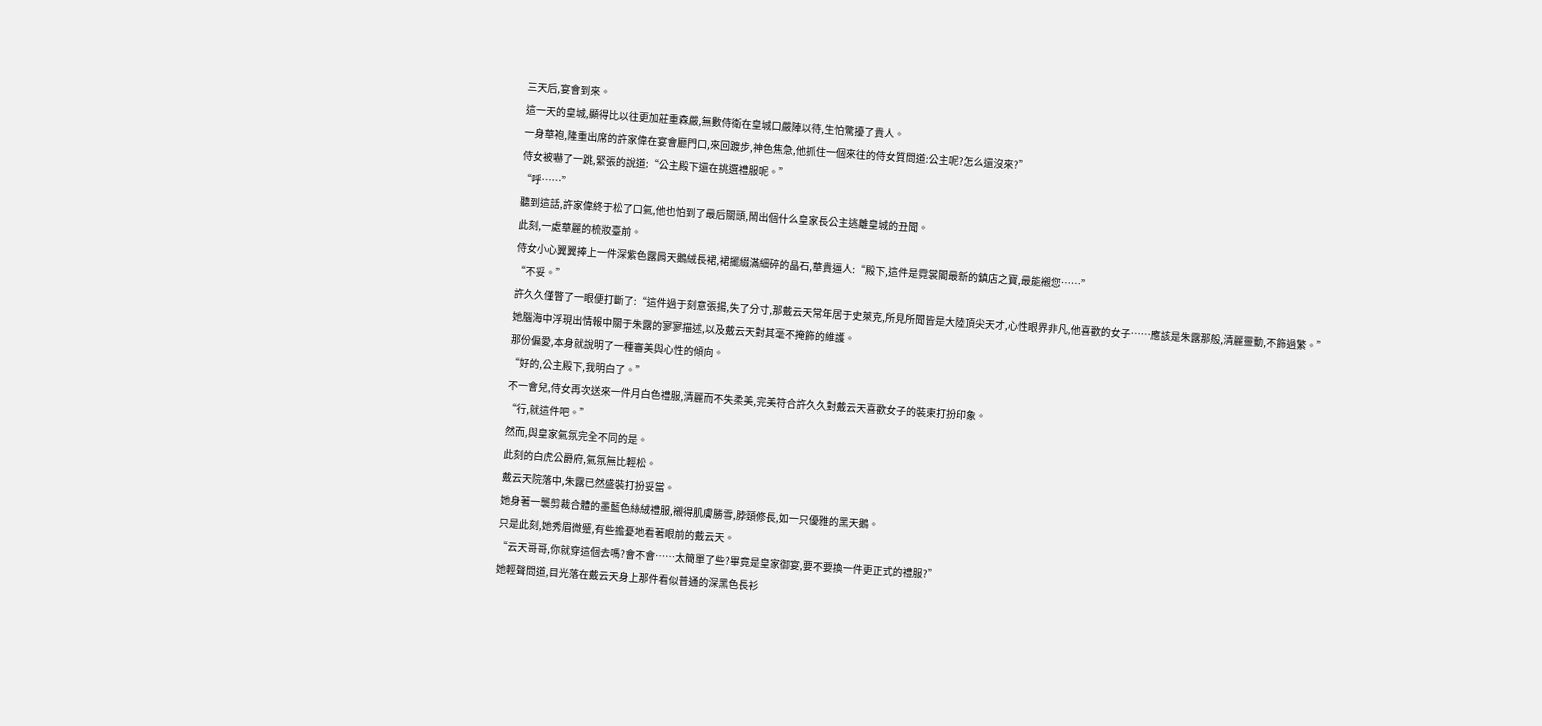三天后,宴會到來。
這一天的皇城,顯得比以往更加莊重森嚴,無數侍衛在皇城口嚴陣以待,生怕驚擾了貴人。
一身華袍,隆重出席的許家偉在宴會廳門口,來回踱步,神色焦急,他抓住一個來往的侍女質問道:公主呢?怎么還沒來?”
侍女被嚇了一跳,緊張的說道:“公主殿下還在挑選禮服呢。”
“呼……”
聽到這話,許家偉終于松了口氣,他也怕到了最后關頭,鬧出個什么皇家長公主逃離皇城的丑聞。
此刻,一處華麗的梳妝臺前。
侍女小心翼翼捧上一件深紫色露肩天鵝絨長裙,裙擺綴滿細碎的晶石,華貴逼人:“殿下,這件是霓裳閣最新的鎮店之寶,最能襯您……”
“不妥。”
許久久僅瞥了一眼便打斷了:“這件過于刻意張揚,失了分寸,那戴云天常年居于史萊克,所見所聞皆是大陸頂尖天才,心性眼界非凡,他喜歡的女子……應該是朱露那般,清麗靈動,不飾過繁。”
她腦海中浮現出情報中關于朱露的寥寥描述,以及戴云天對其毫不掩飾的維護。
那份偏愛,本身就說明了一種審美與心性的傾向。
“好的,公主殿下,我明白了。”
不一會兒,侍女再次送來一件月白色禮服,清麗而不失柔美,完美符合許久久對戴云天喜歡女子的裝束打扮印象。
“行,就這件吧。”
然而,與皇家氣氛完全不同的是。
此刻的白虎公爵府,氣氛無比輕松。
戴云天院落中,朱露已然盛裝打扮妥當。
她身著一襲剪裁合體的墨藍色絲絨禮服,襯得肌膚勝雪,脖頸修長,如一只優雅的黑天鵝。
只是此刻,她秀眉微蹙,有些擔憂地看著眼前的戴云天。
“云天哥哥,你就穿這個去嗎?會不會……太簡單了些?畢竟是皇家御宴,要不要換一件更正式的禮服?”
她輕聲問道,目光落在戴云天身上那件看似普通的深黑色長衫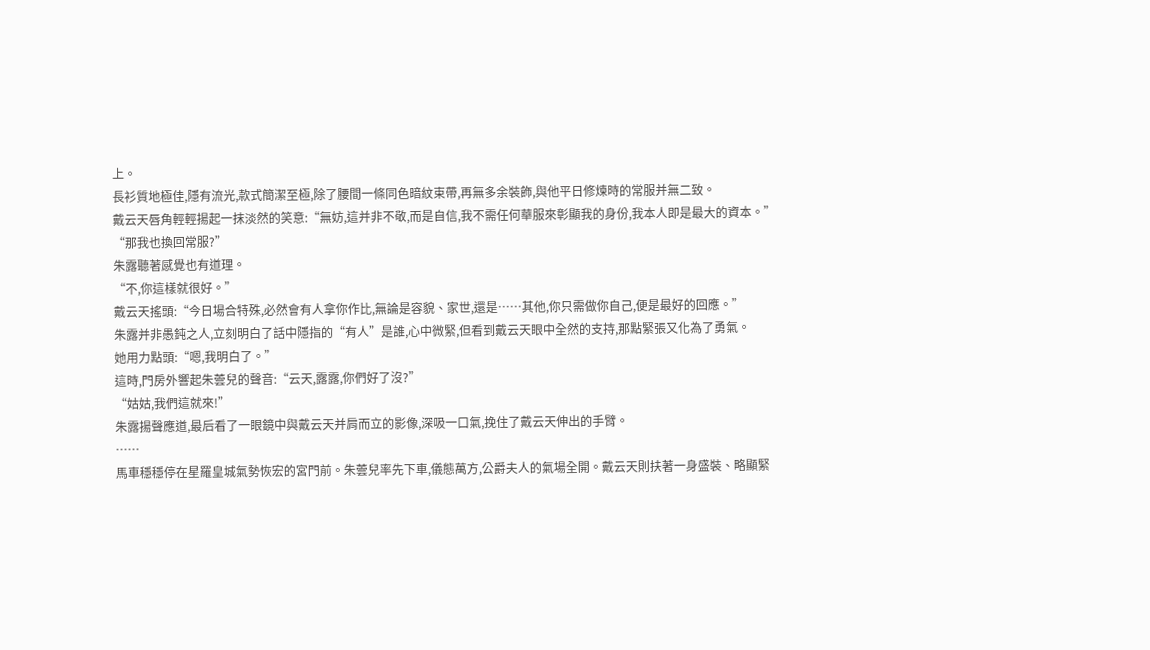上。
長衫質地極佳,隱有流光,款式簡潔至極,除了腰間一條同色暗紋束帶,再無多余裝飾,與他平日修煉時的常服并無二致。
戴云天唇角輕輕揚起一抹淡然的笑意:“無妨,這并非不敬,而是自信,我不需任何華服來彰顯我的身份,我本人即是最大的資本。”
“那我也換回常服?”
朱露聽著感覺也有道理。
“不,你這樣就很好。”
戴云天搖頭:“今日場合特殊,必然會有人拿你作比,無論是容貌、家世,還是……其他,你只需做你自己,便是最好的回應。”
朱露并非愚鈍之人,立刻明白了話中隱指的“有人”是誰,心中微緊,但看到戴云天眼中全然的支持,那點緊張又化為了勇氣。
她用力點頭:“嗯,我明白了。”
這時,門房外響起朱蕓兒的聲音:“云天,露露,你們好了沒?”
“姑姑,我們這就來!”
朱露揚聲應道,最后看了一眼鏡中與戴云天并肩而立的影像,深吸一口氣,挽住了戴云天伸出的手臂。
……
馬車穩穩停在星羅皇城氣勢恢宏的宮門前。朱蕓兒率先下車,儀態萬方,公爵夫人的氣場全開。戴云天則扶著一身盛裝、略顯緊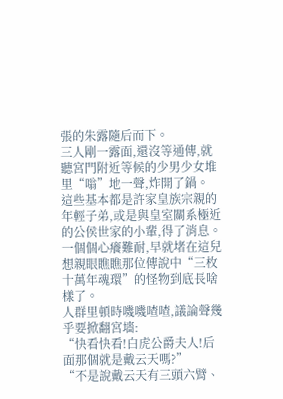張的朱露隨后而下。
三人剛一露面,還沒等通傳,就聽宮門附近等候的少男少女堆里“嗡”地一聲,炸開了鍋。
這些基本都是許家皇族宗親的年輕子弟,或是與皇室關系極近的公侯世家的小輩,得了消息。
一個個心癢難耐,早就堵在這兒想親眼瞧瞧那位傳說中“三枚十萬年魂環”的怪物到底長啥樣了。
人群里頓時嘰嘰喳喳,議論聲幾乎要掀翻宮墻:
“快看快看!白虎公爵夫人!后面那個就是戴云天嗎?”
“不是說戴云天有三頭六臂、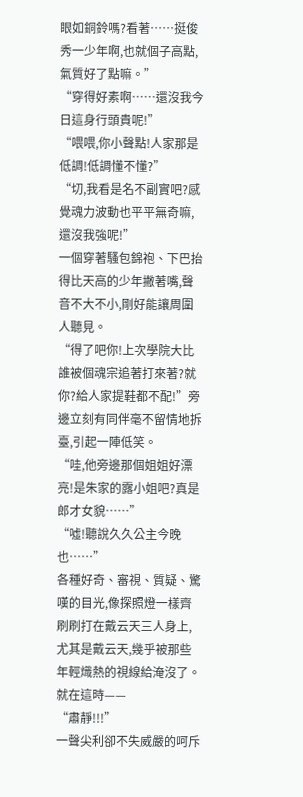眼如銅鈴嗎?看著……挺俊秀一少年啊,也就個子高點,氣質好了點嘛。”
“穿得好素啊……還沒我今日這身行頭貴呢!”
“喂喂,你小聲點!人家那是低調!低調懂不懂?”
“切,我看是名不副實吧?感覺魂力波動也平平無奇嘛,還沒我強呢!”
一個穿著騷包錦袍、下巴抬得比天高的少年撇著嘴,聲音不大不小,剛好能讓周圍人聽見。
“得了吧你!上次學院大比誰被個魂宗追著打來著?就你?給人家提鞋都不配!”旁邊立刻有同伴毫不留情地拆臺,引起一陣低笑。
“哇,他旁邊那個姐姐好漂亮!是朱家的露小姐吧?真是郎才女貌……”
“噓!聽說久久公主今晚也……”
各種好奇、審視、質疑、驚嘆的目光,像探照燈一樣齊刷刷打在戴云天三人身上,尤其是戴云天,幾乎被那些年輕熾熱的視線給淹沒了。
就在這時——
“肅靜!!!”
一聲尖利卻不失威嚴的呵斥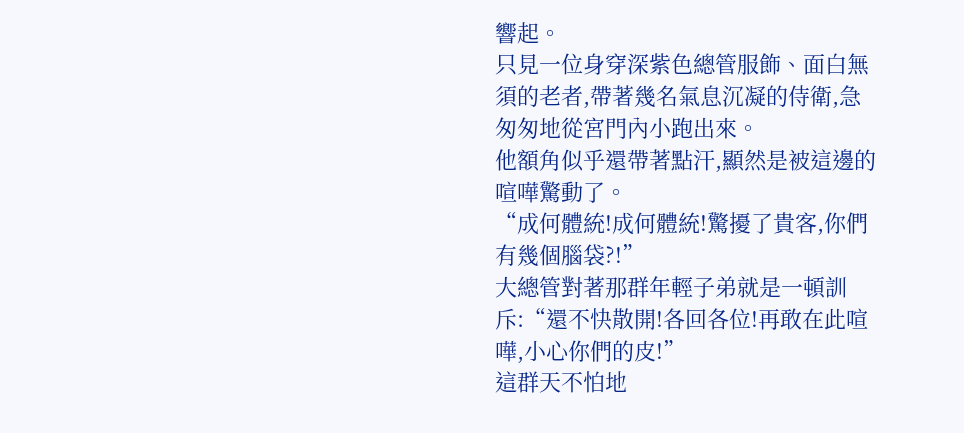響起。
只見一位身穿深紫色總管服飾、面白無須的老者,帶著幾名氣息沉凝的侍衛,急匆匆地從宮門內小跑出來。
他額角似乎還帶著點汗,顯然是被這邊的喧嘩驚動了。
“成何體統!成何體統!驚擾了貴客,你們有幾個腦袋?!”
大總管對著那群年輕子弟就是一頓訓斥:“還不快散開!各回各位!再敢在此喧嘩,小心你們的皮!”
這群天不怕地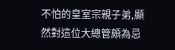不怕的皇室宗親子弟,顯然對這位大總管頗為忌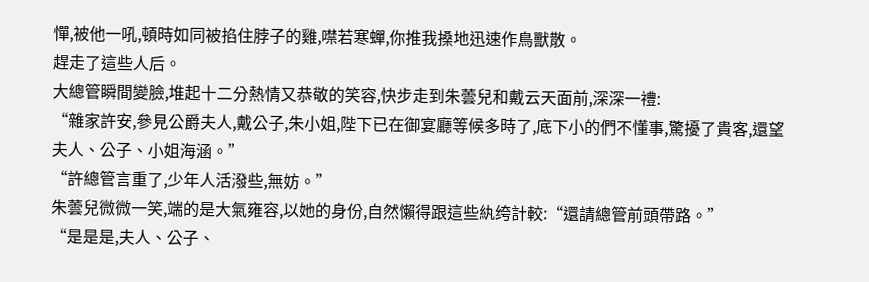憚,被他一吼,頓時如同被掐住脖子的雞,噤若寒蟬,你推我搡地迅速作鳥獸散。
趕走了這些人后。
大總管瞬間變臉,堆起十二分熱情又恭敬的笑容,快步走到朱蕓兒和戴云天面前,深深一禮:
“雜家許安,參見公爵夫人,戴公子,朱小姐,陛下已在御宴廳等候多時了,底下小的們不懂事,驚擾了貴客,還望夫人、公子、小姐海涵。”
“許總管言重了,少年人活潑些,無妨。”
朱蕓兒微微一笑,端的是大氣雍容,以她的身份,自然懶得跟這些紈绔計較:“還請總管前頭帶路。”
“是是是,夫人、公子、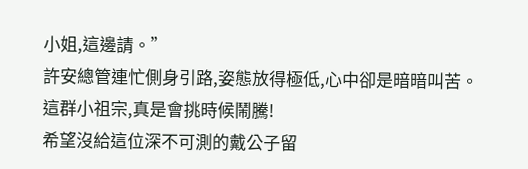小姐,這邊請。”
許安總管連忙側身引路,姿態放得極低,心中卻是暗暗叫苦。
這群小祖宗,真是會挑時候鬧騰!
希望沒給這位深不可測的戴公子留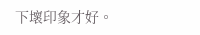下壞印象才好。